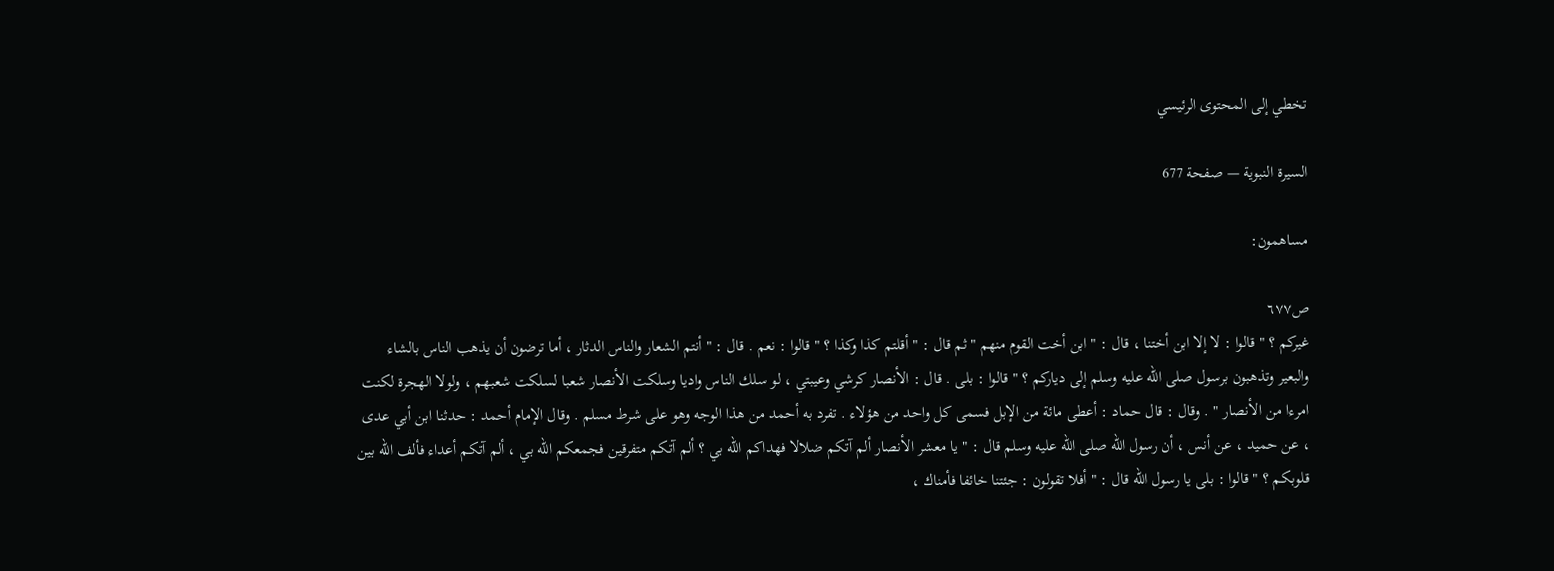تخطي إلى المحتوى الرئيسي

السيرة النبوية — صفحة 677

مساهمون:

ص٦٧٧
غيركم ؟ " قالوا : لا إلا ابن أختنا ، قال : " ابن أخت القوم منهم " ثم قال : " أقلتم كذا وكذا ؟ " قالوا : نعم . قال : " أنتم الشعار والناس الدثار ، أما ترضون أن يذهب الناس بالشاء والبعير وتذهبون برسول صلى الله عليه وسلم إلى دياركم ؟ " قالوا : بلى . قال : الأنصار كرشي وعيبتي ، لو سلك الناس واديا وسلكت الأنصار شعبا لسلكت شعبهم ، ولولا الهجرة لكنت امرءا من الأنصار " . وقال : قال حماد : أعطى مائة من الإبل فسمى كل واحد من هؤلاء . تفرد به أحمد من هذا الوجه وهو على شرط مسلم . وقال الإمام أحمد : حدثنا ابن أبي عدى ، عن حميد ، عن أنس ، أن رسول الله صلى الله عليه وسلم قال : " يا معشر الأنصار ألم آتكم ضلالا فهداكم الله بي ؟ ألم آتكم متفرقين فجمعكم الله بي ، ألم آتكم أعداء فألف الله بين قلوبكم ؟ " قالوا : بلى يا رسول الله قال : " أفلا تقولون : جئتنا خائفا فأمناك ،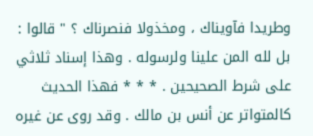وطريدا فآويناك ، ومخذولا فنصرناك ؟ " قالوا : بل لله المن علينا ولرسوله . وهذا إسناد ثلاثي على شرط الصحيحين . * * * فهذا الحديث كالمتواتر عن أنس بن مالك . وقد روى عن غيره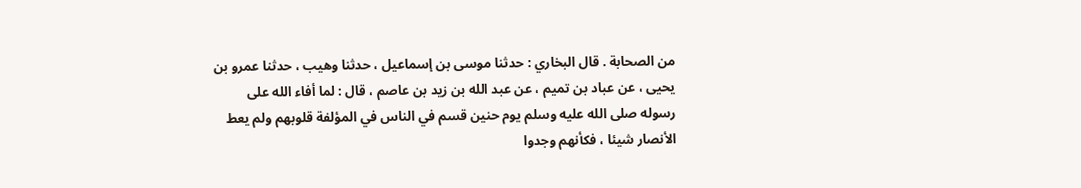من الصحابة . قال البخاري : حدثنا موسى بن إسماعيل ، حدثنا وهيب ، حدثنا عمرو بن يحيى ، عن عباد بن تميم ، عن عبد الله بن زيد بن عاصم ، قال : لما أفاء الله على رسوله صلى الله عليه وسلم يوم حنين قسم في الناس في المؤلفة قلوبهم ولم يعط الأنصار شيئا ، فكأنهم وجدوا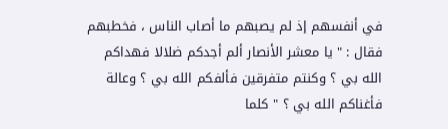في أنفسهم إذ لم يصبهم ما أصاب الناس ، فخطبهم فقال : " يا معشر الأنصار ألم أجدكم ضلالا فهداكم الله بي ؟ وكنتم متفرقين فألفكم الله بي ؟ وعالة فأغناكم الله بي ؟ " كلما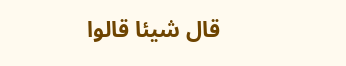قال شيئا قالوا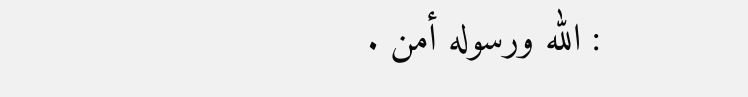: الله ورسوله أمن .